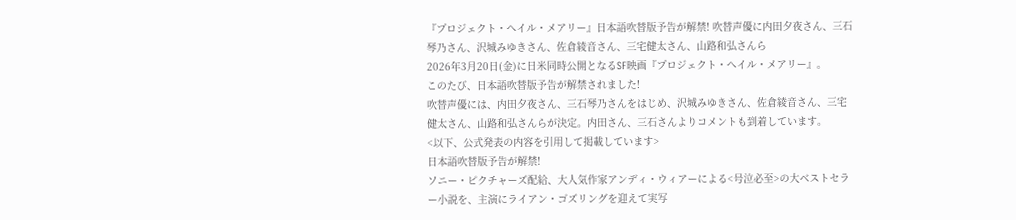『プロジェクト・へイル・メアリー』日本語吹替版予告が解禁! 吹替声優に内田夕夜さん、三石琴乃さん、沢城みゆきさん、佐倉綾音さん、三宅健太さん、山路和弘さんら
2026年3月20日(金)に日米同時公開となるSF映画『プロジェクト・へイル・メアリー』。
このたび、日本語吹替版予告が解禁されました!
吹替声優には、内田夕夜さん、三石琴乃さんをはじめ、沢城みゆきさん、佐倉綾音さん、三宅健太さん、山路和弘さんらが決定。内田さん、三石さんよりコメントも到着しています。
<以下、公式発表の内容を引用して掲載しています>
日本語吹替版予告が解禁!
ソニー・ピクチャーズ配給、大人気作家アンディ・ウィアーによる<号泣必至>の大ベストセラー小説を、主演にライアン・ゴズリングを迎えて実写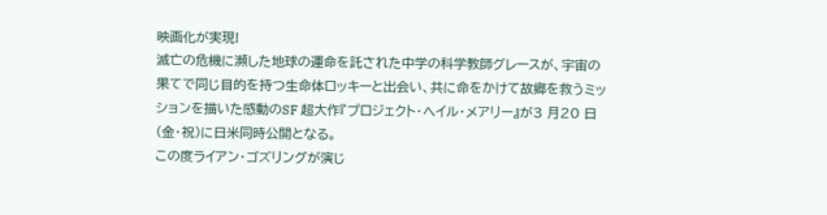映画化が実現!
滅亡の危機に瀕した地球の運命を託された中学の科学教師グレースが、宇宙の果てで同じ目的を持つ生命体ロッキーと出会い、共に命をかけて故郷を救うミッションを描いた感動のSF 超大作『プロジェクト・へイル・メアリー』が3 月20 日(金・祝)に日米同時公開となる。
この度ライアン・ゴズリングが演じ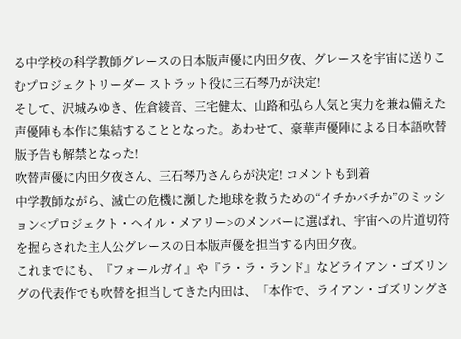る中学校の科学教師グレースの日本版声優に内田夕夜、グレースを宇宙に送りこむプロジェクトリーダー ストラット役に三石琴乃が決定!
そして、沢城みゆき、佐倉綾音、三宅健太、山路和弘ら人気と実力を兼ね備えた声優陣も本作に集結することとなった。あわせて、豪華声優陣による日本語吹替版予告も解禁となった!
吹替声優に内田夕夜さん、三石琴乃さんらが決定! コメントも到着
中学教師ながら、滅亡の危機に瀕した地球を救うための“イチかバチか”のミッション<プロジェクト・ヘイル・メアリー>のメンバーに選ばれ、宇宙への片道切符を握らされた主人公グレースの日本版声優を担当する内田夕夜。
これまでにも、『フォールガイ』や『ラ・ラ・ランド』などライアン・ゴズリングの代表作でも吹替を担当してきた内田は、「本作で、ライアン・ゴズリングさ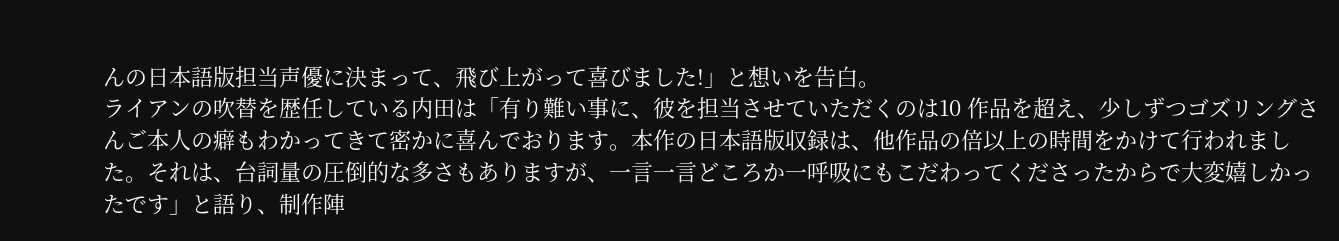んの日本語版担当声優に決まって、飛び上がって喜びました!」と想いを告白。
ライアンの吹替を歴任している内田は「有り難い事に、彼を担当させていただくのは10 作品を超え、少しずつゴズリングさんご本人の癖もわかってきて密かに喜んでおります。本作の日本語版収録は、他作品の倍以上の時間をかけて行われました。それは、台詞量の圧倒的な多さもありますが、一言一言どころか一呼吸にもこだわってくださったからで大変嬉しかったです」と語り、制作陣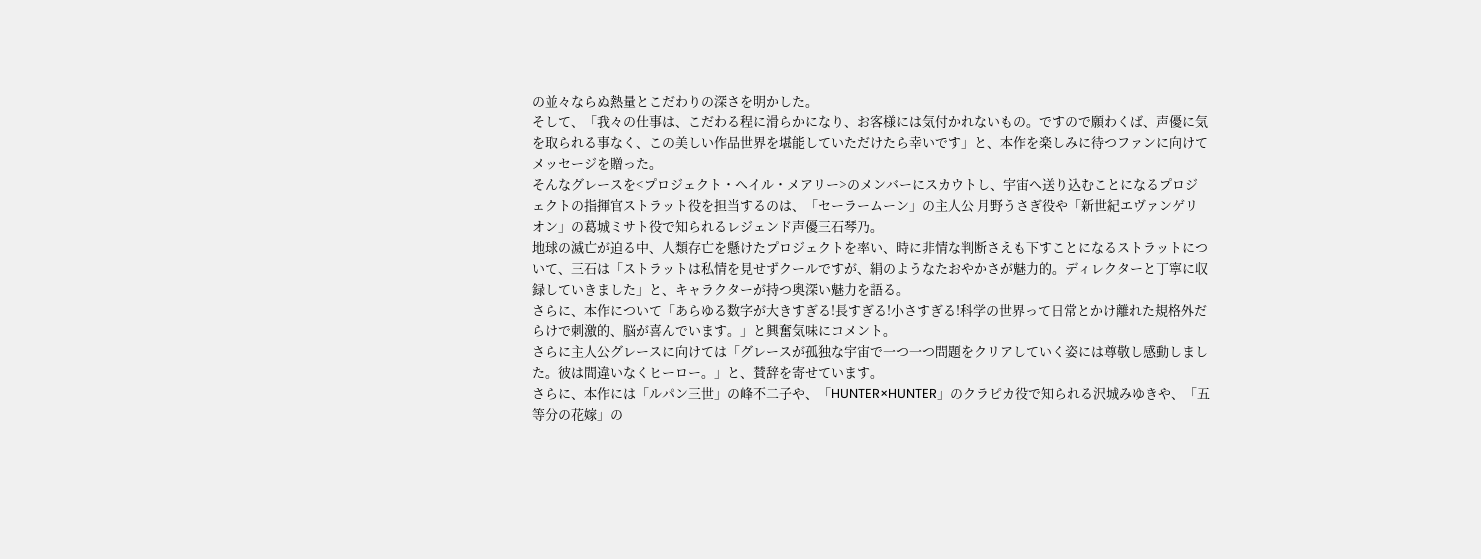の並々ならぬ熱量とこだわりの深さを明かした。
そして、「我々の仕事は、こだわる程に滑らかになり、お客様には気付かれないもの。ですので願わくば、声優に気を取られる事なく、この美しい作品世界を堪能していただけたら幸いです」と、本作を楽しみに待つファンに向けてメッセージを贈った。
そんなグレースを<プロジェクト・ヘイル・メアリー>のメンバーにスカウトし、宇宙へ送り込むことになるプロジェクトの指揮官ストラット役を担当するのは、「セーラームーン」の主人公 月野うさぎ役や「新世紀エヴァンゲリオン」の葛城ミサト役で知られるレジェンド声優三石琴乃。
地球の滅亡が迫る中、人類存亡を懸けたプロジェクトを率い、時に非情な判断さえも下すことになるストラットについて、三石は「ストラットは私情を見せずクールですが、絹のようなたおやかさが魅力的。ディレクターと丁寧に収録していきました」と、キャラクターが持つ奥深い魅力を語る。
さらに、本作について「あらゆる数字が大きすぎる!長すぎる!小さすぎる!科学の世界って日常とかけ離れた規格外だらけで刺激的、脳が喜んでいます。」と興奮気味にコメント。
さらに主人公グレースに向けては「グレースが孤独な宇宙で一つ一つ問題をクリアしていく姿には尊敬し感動しました。彼は間違いなくヒーロー。」と、賛辞を寄せています。
さらに、本作には「ルパン三世」の峰不二子や、「HUNTER×HUNTER」のクラピカ役で知られる沢城みゆきや、「五等分の花嫁」の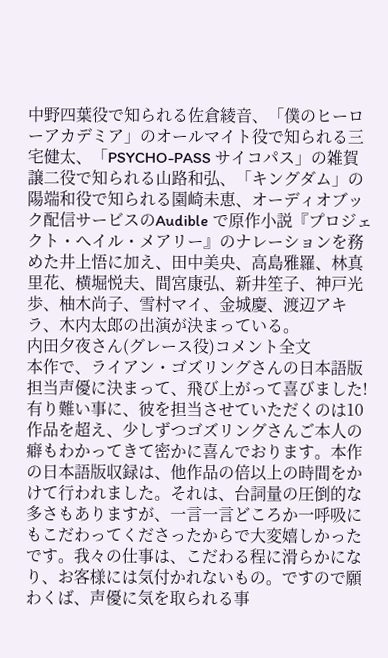中野四葉役で知られる佐倉綾音、「僕のヒーローアカデミア」のオールマイト役で知られる三宅健太、「PSYCHO-PASS サイコパス」の雑賀譲二役で知られる山路和弘、「キングダム」の陽端和役で知られる園崎未恵、オーディオブック配信サービスのAudible で原作小説『プロジェクト・へイル・メアリー』のナレーションを務めた井上悟に加え、田中美央、高島雅羅、林真里花、横堀悦夫、間宮康弘、新井笙子、神戸光歩、柚木尚子、雪村マイ、金城慶、渡辺アキラ、木内太郎の出演が決まっている。
内田夕夜さん(グレース役)コメント全文
本作で、ライアン・ゴズリングさんの日本語版担当声優に決まって、飛び上がって喜びました!有り難い事に、彼を担当させていただくのは10 作品を超え、少しずつゴズリングさんご本人の癖もわかってきて密かに喜んでおります。本作の日本語版収録は、他作品の倍以上の時間をかけて行われました。それは、台詞量の圧倒的な多さもありますが、一言一言どころか一呼吸にもこだわってくださったからで大変嬉しかったです。我々の仕事は、こだわる程に滑らかになり、お客様には気付かれないもの。ですので願わくば、声優に気を取られる事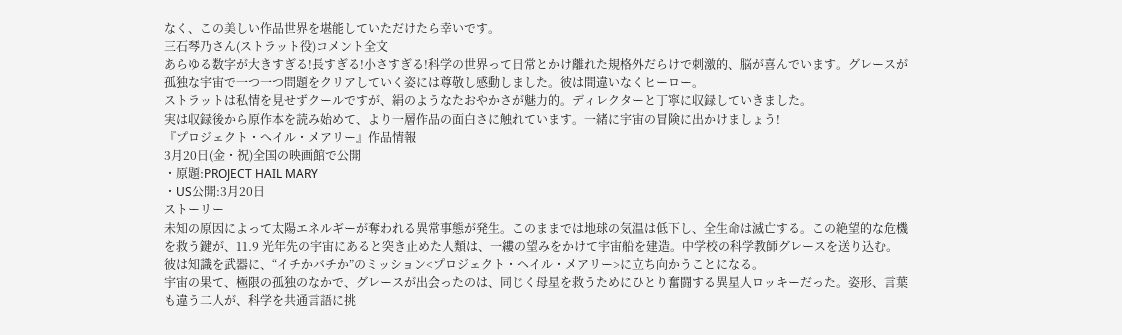なく、この美しい作品世界を堪能していただけたら幸いです。
三石琴乃さん(ストラット役)コメント全文
あらゆる数字が大きすぎる!長すぎる!小さすぎる!科学の世界って日常とかけ離れた規格外だらけで刺激的、脳が喜んでいます。グレースが孤独な宇宙で一つ一つ問題をクリアしていく姿には尊敬し感動しました。彼は間違いなくヒーロー。
ストラットは私情を見せずクールですが、絹のようなたおやかさが魅力的。ディレクターと丁寧に収録していきました。
実は収録後から原作本を読み始めて、より一層作品の面白さに触れています。一緒に宇宙の冒険に出かけましょう!
『プロジェクト・へイル・メアリー』作品情報
3月20日(金・祝)全国の映画館で公開
・原題:PROJECT HAIL MARY
・US公開:3月20日
ストーリー
未知の原因によって太陽エネルギーが奪われる異常事態が発生。このままでは地球の気温は低下し、全生命は滅亡する。この絶望的な危機を救う鍵が、11.9 光年先の宇宙にあると突き止めた人類は、一縷の望みをかけて宇宙船を建造。中学校の科学教師グレースを送り込む。 彼は知識を武器に、“イチかバチか”のミッション<プロジェクト・ヘイル・メアリー>に立ち向かうことになる。
宇宙の果て、極限の孤独のなかで、グレースが出会ったのは、同じく母星を救うためにひとり奮闘する異星人ロッキーだった。姿形、言葉も違う二人が、科学を共通言語に挑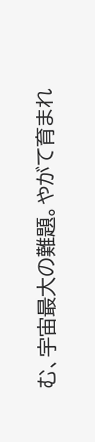む、宇宙最大の難題。やがて育まれ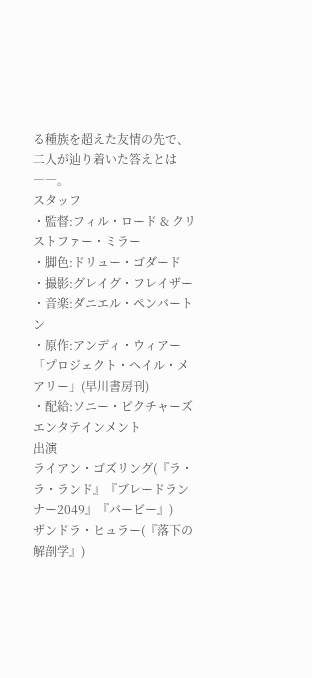る種族を超えた友情の先で、二人が辿り着いた答えとは――。
スタッフ
・監督:フィル・ロード & クリストファー・ミラー
・脚色:ドリュー・ゴダード
・撮影:グレイグ・フレイザー
・音楽:ダニエル・ペンバートン
・原作:アンディ・ウィアー「プロジェクト・ヘイル・メアリー」(早川書房刊)
・配給:ソニー・ピクチャーズ エンタテインメント
出演
ライアン・ゴズリング(『ラ・ラ・ランド』『ブレードランナー2049』『バービー』)
ザンドラ・ヒュラー(『落下の解剖学』)